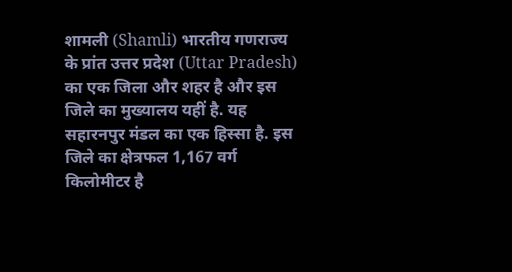शामली (Shamli) भारतीय गणराज्य के प्रांत उत्तर प्रदेश (Uttar Pradesh) का एक जिला और शहर है और इस जिले का मुख्यालय यहीं है. यह सहारनपुर मंडल का एक हिस्सा है. इस जिले का क्षेत्रफल 1,167 वर्ग किलोमीटर है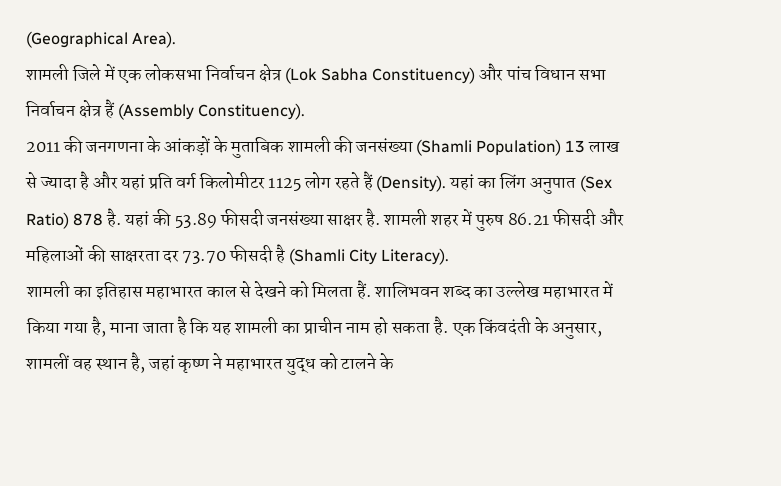(Geographical Area).
शामली जिले में एक लोकसभा निर्वाचन क्षेत्र (Lok Sabha Constituency) और पांच विधान सभा निर्वाचन क्षेत्र हैं (Assembly Constituency).
2011 की जनगणना के आंकड़ों के मुताबिक शामली की जनसंख्या (Shamli Population) 13 लाख से ज्यादा है और यहां प्रति वर्ग किलोमीटर 1125 लोग रहते हैं (Density). यहां का लिंग अनुपात (Sex Ratio) 878 है. यहां की 53.89 फीसदी जनसंख्या साक्षर है. शामली शहर में पुरुष 86.21 फीसदी और महिलाओं की साक्षरता दर 73.70 फीसदी है (Shamli City Literacy).
शामली का इतिहास महाभारत काल से देखने को मिलता हैं. शालिभवन शब्द का उल्लेख महाभारत में किया गया है, माना जाता है कि यह शामली का प्राचीन नाम हो सकता है. एक किंवदंती के अनुसार, शामलीं वह स्थान है, जहां कृष्ण ने महाभारत युद्ध को टालने के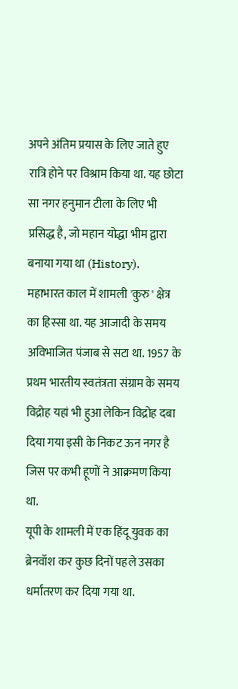अपने अंतिम प्रयास के लिए जाते हुए रात्रि होने पर विश्राम किया था. यह छोटा सा नगर हनुमान टीला के लिए भी प्रसिद्ध है, जो महान योद्धा भीम द्वारा बनाया गया था (History).
महाभारत काल में शामली 'कुरु' क्षेत्र का हिस्सा था. यह आजादी के समय अविभाजित पंजाब से सटा था. 1957 के प्रथम भारतीय स्वतंत्रता संग्राम के समय विद्रोह यहां भी हुआ लेकिन विद्रोह दबा दिया गया इसी के निकट ऊन नगर है जिस पर कभी हूणों ने आक्रमण किया था.
यूपी के शामली में एक हिंदू युवक का ब्रेनवॉश कर कुछ दिनों पहले उसका धर्मांतरण कर दिया गया था.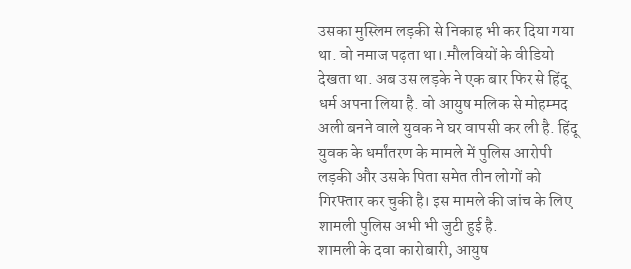उसका मुस्लिम लड़की से निकाह भी कर दिया गया था. वो नमाज पढ़ता था।.मौलवियों के वीडियो देखता था. अब उस लड़के ने एक बार फिर से हिंदू धर्म अपना लिया है. वो आयुष मलिक से मोहम्मद अली बनने वाले युवक ने घर वापसी कर ली है. हिंदू युवक के धर्मांतरण के मामले में पुलिस आरोपी लड़की और उसके पिता समेत तीन लोगों को गिरफ्तार कर चुकी है। इस मामले की जांच के लिए शामली पुलिस अभी भी जुटी हुई है.
शामली के दवा कारोबारी, आयुष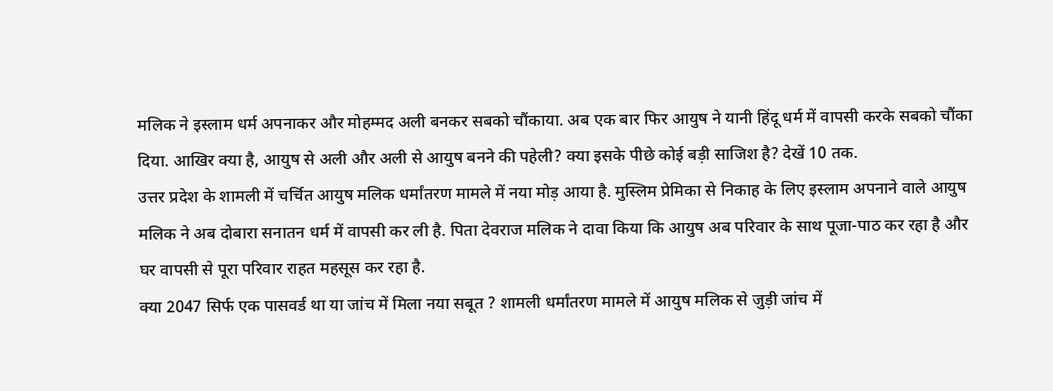मलिक ने इस्लाम धर्म अपनाकर और मोहम्मद अली बनकर सबको चौंकाया. अब एक बार फिर आयुष ने यानी हिंदू धर्म में वापसी करके सबको चौंका दिया. आखिर क्या है, आयुष से अली और अली से आयुष बनने की पहेली? क्या इसके पीछे कोई बड़ी साजिश है? देखें 10 तक.
उत्तर प्रदेश के शामली में चर्चित आयुष मलिक धर्मांतरण मामले में नया मोड़ आया है. मुस्लिम प्रेमिका से निकाह के लिए इस्लाम अपनाने वाले आयुष मलिक ने अब दोबारा सनातन धर्म में वापसी कर ली है. पिता देवराज मलिक ने दावा किया कि आयुष अब परिवार के साथ पूजा-पाठ कर रहा है और घर वापसी से पूरा परिवार राहत महसूस कर रहा है.
क्या 2047 सिर्फ एक पासवर्ड था या जांच में मिला नया सबूत ? शामली धर्मांतरण मामले में आयुष मलिक से जुड़ी जांच में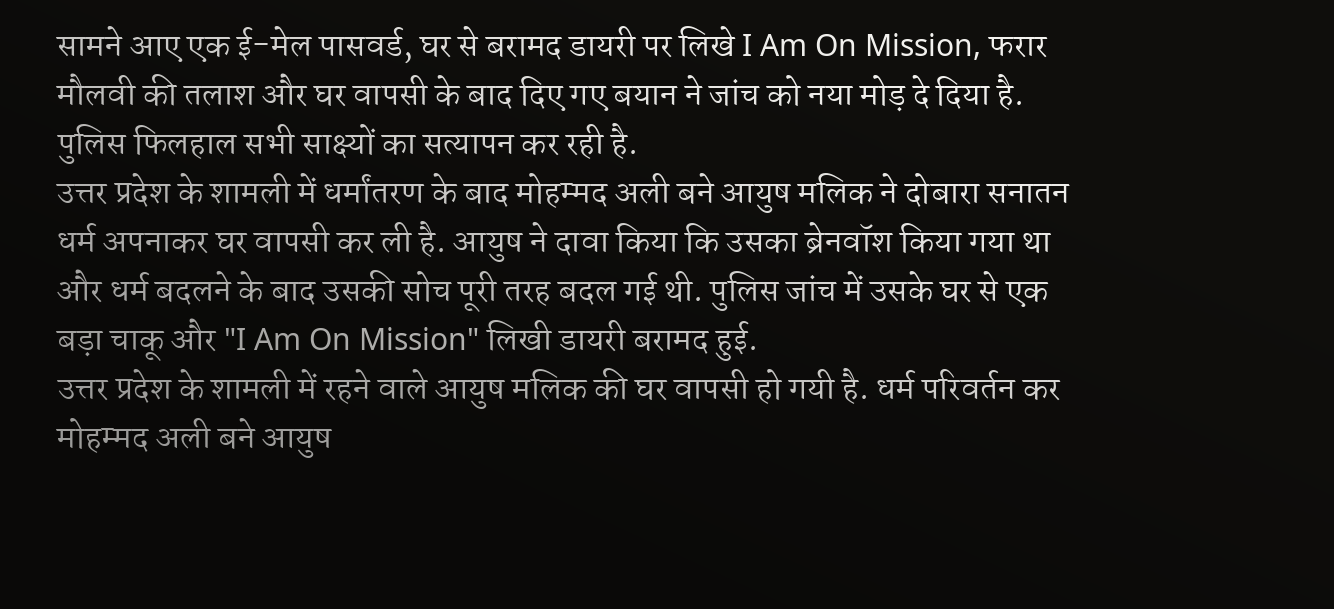सामने आए एक ई-मेल पासवर्ड, घर से बरामद डायरी पर लिखे I Am On Mission, फरार मौलवी की तलाश और घर वापसी के बाद दिए गए बयान ने जांच को नया मोड़ दे दिया है. पुलिस फिलहाल सभी साक्ष्यों का सत्यापन कर रही है.
उत्तर प्रदेश के शामली में धर्मांतरण के बाद मोहम्मद अली बने आयुष मलिक ने दोबारा सनातन धर्म अपनाकर घर वापसी कर ली है. आयुष ने दावा किया कि उसका ब्रेनवॉश किया गया था और धर्म बदलने के बाद उसकी सोच पूरी तरह बदल गई थी. पुलिस जांच में उसके घर से एक बड़ा चाकू और "I Am On Mission" लिखी डायरी बरामद हुई.
उत्तर प्रदेश के शामली में रहने वाले आयुष मलिक की घर वापसी हो गयी है. धर्म परिवर्तन कर मोहम्मद अली बने आयुष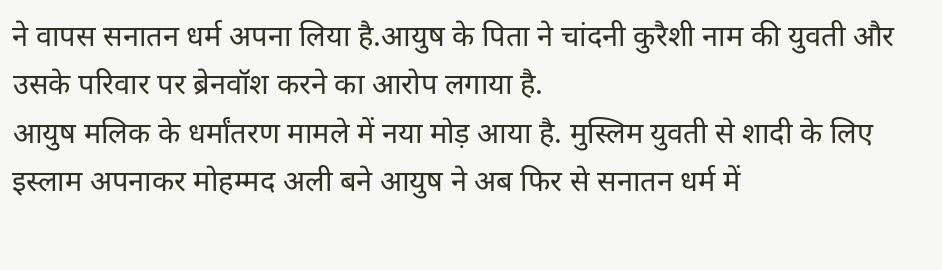ने वापस सनातन धर्म अपना लिया है.आयुष के पिता ने चांदनी कुरैशी नाम की युवती और उसके परिवार पर ब्रेनवॉश करने का आरोप लगाया है.
आयुष मलिक के धर्मांतरण मामले में नया मोड़ आया है. मुस्लिम युवती से शादी के लिए इस्लाम अपनाकर मोहम्मद अली बने आयुष ने अब फिर से सनातन धर्म में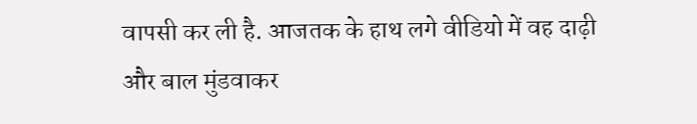वापसी कर ली है. आजतक के हाथ लगे वीडियो में वह दाढ़ी और बाल मुंडवाकर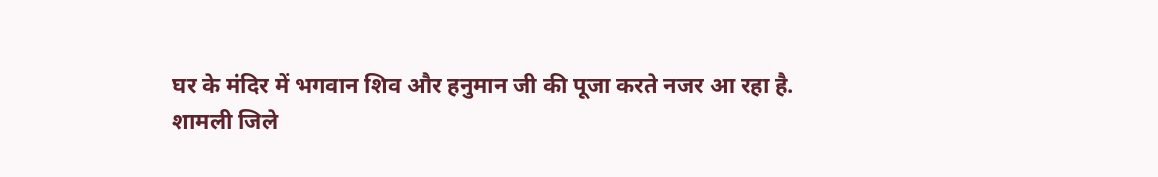घर के मंदिर में भगवान शिव और हनुमान जी की पूजा करते नजर आ रहा है.
शामली जिले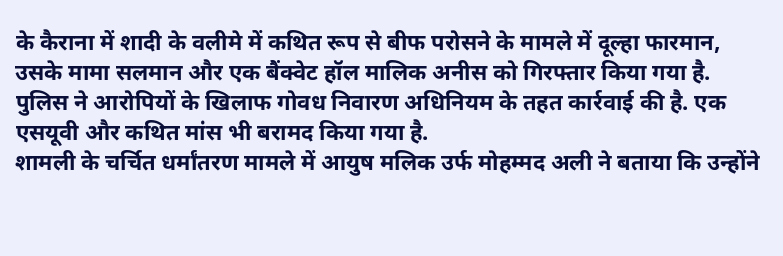के कैराना में शादी के वलीमे में कथित रूप से बीफ परोसने के मामले में दूल्हा फारमान, उसके मामा सलमान और एक बैंक्वेट हॉल मालिक अनीस को गिरफ्तार किया गया है. पुलिस ने आरोपियों के खिलाफ गोवध निवारण अधिनियम के तहत कार्रवाई की है. एक एसयूवी और कथित मांस भी बरामद किया गया है.
शामली के चर्चित धर्मांतरण मामले में आयुष मलिक उर्फ मोहम्मद अली ने बताया कि उन्होंने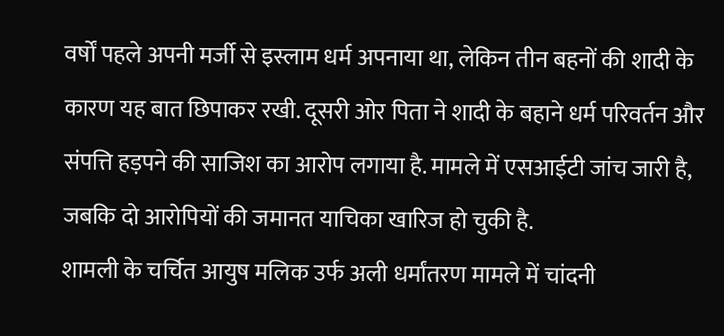वर्षों पहले अपनी मर्जी से इस्लाम धर्म अपनाया था, लेकिन तीन बहनों की शादी के कारण यह बात छिपाकर रखी. दूसरी ओर पिता ने शादी के बहाने धर्म परिवर्तन और संपत्ति हड़पने की साजिश का आरोप लगाया है. मामले में एसआईटी जांच जारी है, जबकि दो आरोपियों की जमानत याचिका खारिज हो चुकी है.
शामली के चर्चित आयुष मलिक उर्फ अली धर्मांतरण मामले में चांदनी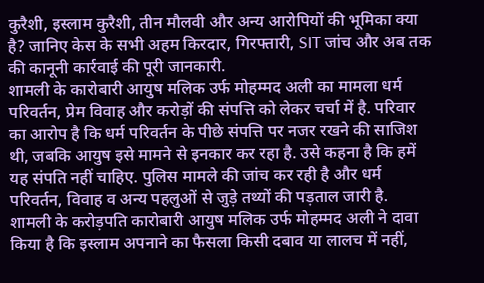कुरैशी, इस्लाम कुरैशी, तीन मौलवी और अन्य आरोपियों की भूमिका क्या है? जानिए केस के सभी अहम किरदार, गिरफ्तारी, SIT जांच और अब तक की कानूनी कार्रवाई की पूरी जानकारी.
शामली के कारोबारी आयुष मलिक उर्फ मोहम्मद अली का मामला धर्म परिवर्तन, प्रेम विवाह और करोड़ों की संपत्ति को लेकर चर्चा में है. परिवार का आरोप है कि धर्म परिवर्तन के पीछे संपत्ति पर नजर रखने की साजिश थी, जबकि आयुष इसे मामने से इनकार कर रहा है. उसे कहना है कि हमें यह संपति नहीं चाहिए. पुलिस मामले की जांच कर रही है और धर्म परिवर्तन, विवाह व अन्य पहलुओं से जुड़े तथ्यों की पड़ताल जारी है.
शामली के करोड़पति कारोबारी आयुष मलिक उर्फ मोहम्मद अली ने दावा किया है कि इस्लाम अपनाने का फैसला किसी दबाव या लालच में नहीं,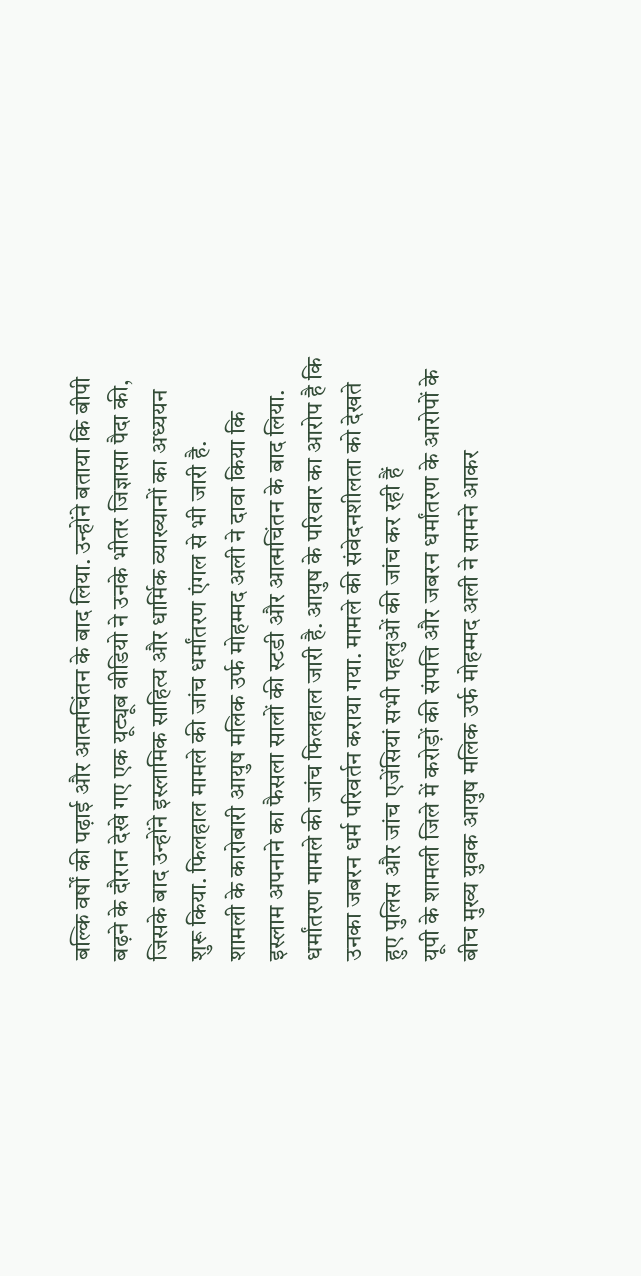बल्कि वर्षों की पढ़ाई और आत्मचिंतन के बाद लिया. उन्होंने बताया कि बीपी बढ़ने के दौरान देखे गए एक यूट्यूब वीडियो ने उनके भीतर जिज्ञासा पैदा की, जिसके बाद उन्होंने इस्लामिक साहित्य और धार्मिक व्याख्यानों का अध्ययन शुरू किया. फिलहाल मामले की जांच धर्मांतरण एंगल से भी जारी है.
शामली के कारोबारी आयुष मलिक उर्फ मोहम्मद अली ने दावा किया कि इस्लाम अपनाने का फैसला सालों की स्टडी और आत्मचिंतन के बाद लिया. धर्मांतरण मामले की जांच फिलहाल जारी है. आयुष के परिवार का आरोप है कि उनका जबरन धर्म परिवर्तन कराया गया. मामले की संवेदनशीलता को देखते हुए पुलिस और जांच एजेंसियां सभी पहलुओं की जांच कर रही हैं
यूपी के शामली जिले में करोड़ों की संपत्ति और जबरन धर्मांतरण के आरोपों के बीच मुख्य युवक आयुष मलिक उर्फ मोहम्मद अली ने सामने आकर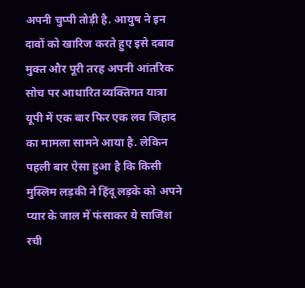अपनी चुप्पी तोड़ी है. आयुष ने इन दावों को खारिज करते हुए इसे दबाव मुक्त और पूरी तरह अपनी आंतरिक सोच पर आधारित व्यक्तिगत यात्रा
यूपी में एक बार फिर एक लव जिहाद का मामला सामने आया है. लेकिन पहली बार ऐसा हुआ है कि किसी मुस्लिम लड़की ने हिंदू लड़के को अपने प्यार के जाल में फंसाकर ये साजिश रची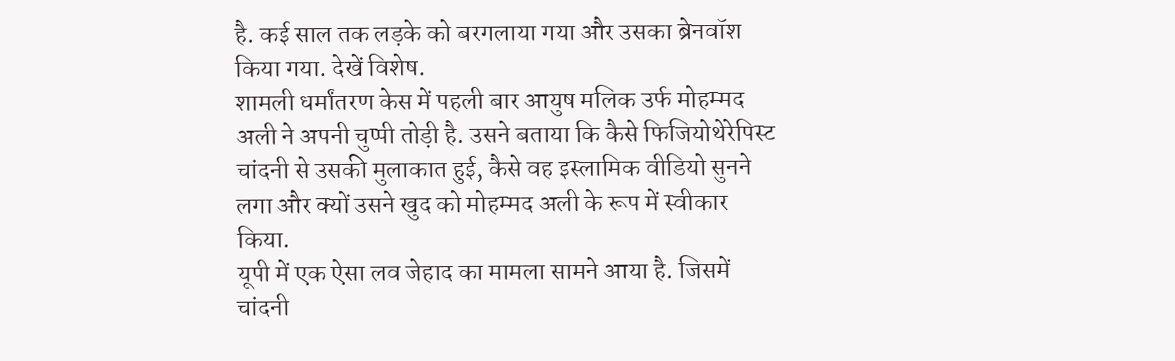है. कई साल तक लड़के को बरगलाया गया और उसका ब्रेनवॉश किया गया. देखें विशेष.
शामली धर्मांतरण केस में पहली बार आयुष मलिक उर्फ मोहम्मद अली ने अपनी चुप्पी तोड़ी है. उसने बताया कि कैसे फिजियोथेरेपिस्ट चांदनी से उसकी मुलाकात हुई, कैसे वह इस्लामिक वीडियो सुनने लगा और क्यों उसने खुद को मोहम्मद अली के रूप में स्वीकार किया.
यूपी में एक ऐसा लव जेहाद का मामला सामने आया है. जिसमें चांदनी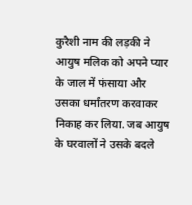कुरैशी नाम की लड़की ने आयुष मलिक को अपने प्यार के जाल में फंसाया और उसका धर्मांतरण करवाकर निकाह कर लिया. जब आयुष के घरवालों ने उसके बदले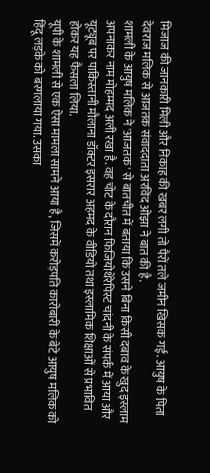मिजाज की जानकारी मिली और निकाह की खबर लगी तो पैरों तले जमीन खिसक गई. आयुष के पिता देवराज मलिक से आजतक संवाददाता अरविंद ओझा ने बात की है.
शामली के आयुष मलिक ने 'आजतक' से बातचीत में बताया कि उसने बिना किसी दबाव के खुद इस्लाम अपनाकर नाम मोहम्मद अली रखा है. वह चोट के दौरान फिजियोथेरेपिस्ट चांदनी के संपर्क में आया और यूट्यूब पर पाकिस्तानी मौलाना डॉक्टर इसरार अहमद के वीडियो तथा इस्लामिक शिक्षाओं से प्रभावित होकर यह फैसला लिया.
यूपी के शामली से एक ऐसा मामला सामने आया है, जिसमें करोड़पति कारोबारी के बेटे आयुष मलिक को हिंदू लड़के को बरगलाया गया. उसका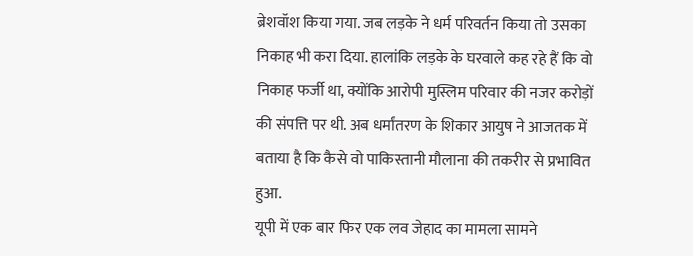ब्रेशवॉश किया गया. जब लड़के ने धर्म परिवर्तन किया तो उसका निकाह भी करा दिया. हालांकि लड़के के घरवाले कह रहे हैं कि वो निकाह फर्जी था, क्योंकि आरोपी मुस्लिम परिवार की नजर करोड़ों की संपत्ति पर थी. अब धर्मांतरण के शिकार आयुष ने आजतक में बताया है कि कैसे वो पाकिस्तानी मौलाना की तकरीर से प्रभावित हुआ.
यूपी में एक बार फिर एक लव जेहाद का मामला सामने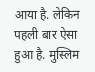आया है. लेकिन पहली बार ऐसा हुआ है. मुस्लिम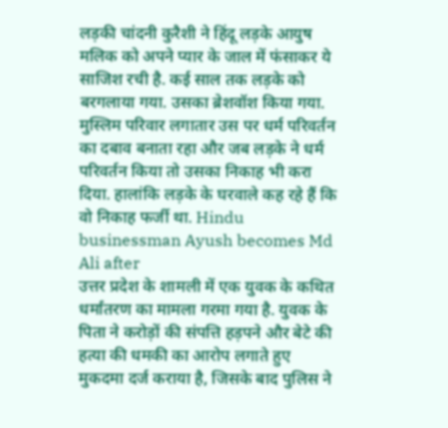लड़की चांदनी कुरैशी ने हिंदू लड़के आयुष मलिक को अपने प्यार के जाल में फंसाकर ये साजिश रची है. कई साल तक लड़के को बरगलाया गया. उसका ब्रेशवॉश किया गया. मुस्लिम परिवार लगातार उस पर धर्म परिवर्तन का दबाव बनाता रहा और जब लड़के ने धर्म परिवर्तन किया तो उसका निकाह भी करा दिया. हालांकि लड़के के घरवाले कह रहे हैं कि वो निकाह फर्जी था. Hindu businessman Ayush becomes Md Ali after
उत्तर प्रदेश के शामली में एक युवक के कथित धर्मांतरण का मामला गरमा गया है. युवक के पिता ने करोड़ों की संपत्ति हड़पने और बेटे की हत्या की धमकी का आरोप लगाते हुए मुकदमा दर्ज कराया है, जिसके बाद पुलिस ने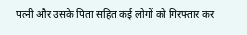पत्नी और उसके पिता सहित कई लोगों को गिरफ्तार कर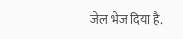जेल भेज दिया है.